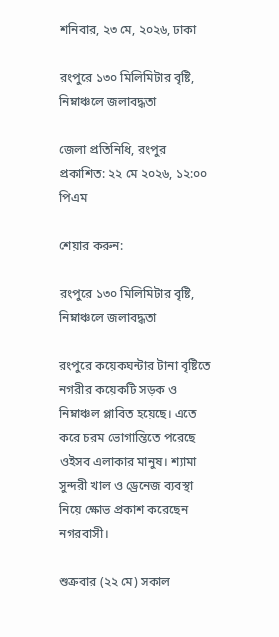শনিবার, ২৩ মে, ২০২৬, ঢাকা

রংপুরে ১৩০ মিলিমিটার বৃষ্টি, নিম্নাঞ্চলে জলাবদ্ধতা

জেলা প্রতিনিধি, রংপুর
প্রকাশিত: ২২ মে ২০২৬, ১২:০০ পিএম

শেয়ার করুন:

রংপুরে ১৩০ মিলিমিটার বৃষ্টি, নিম্নাঞ্চলে জলাবদ্ধতা

রংপুরে কয়েকঘন্টার টানা বৃষ্টিতে নগরীর কয়েকটি সড়ক ও নিম্নাঞ্চল প্লাবিত হয়েছে। এতে করে চরম ভোগান্তিতে পরেছে ওইসব এলাকার মানুষ। শ্যামা সুন্দরী খাল ও ড্রেনেজ ব্যবস্থা নিয়ে ক্ষোভ প্রকাশ করেছেন নগরবাসী।

শুক্রবার (২২ মে) সকাল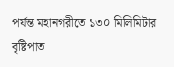পর্যন্ত মহানগরীতে ১৩০ মিলিমিটার বৃষ্টিপাত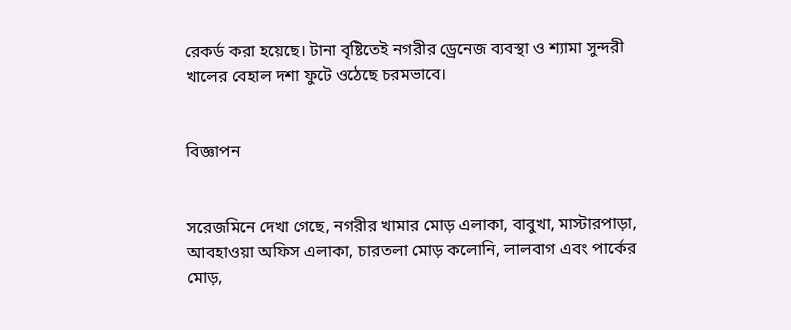রেকর্ড করা হয়েছে। টানা বৃষ্টিতেই নগরীর ড্রেনেজ ব্যবস্থা ও শ্যামা সুন্দরী খালের বেহাল দশা ফুটে ওঠেছে চরমভাবে।


বিজ্ঞাপন


সরেজমিনে দেখা গেছে, নগরীর খামার মোড় এলাকা, বাবুখা, মাস্টারপাড়া, আবহাওয়া অফিস এলাকা, চারতলা মোড় কলোনি, লালবাগ এবং পার্কের মোড়,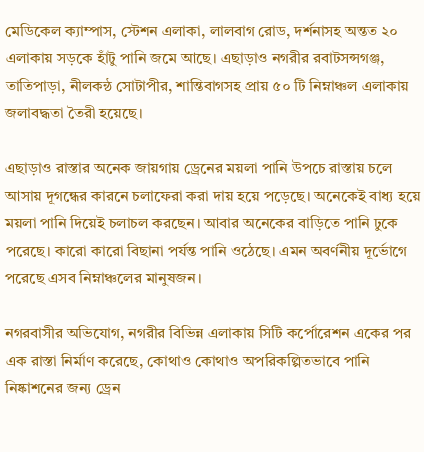মেডিকেল ক্যাম্পাস, স্টেশন এলাকা, লালবাগ রোড, দর্শনাসহ অন্তত ২০ এলাকায় সড়কে হাঁটু পানি জমে আছে। এছাড়াও নগরীর রবাটসন্সগঞ্জ, তাতিপাড়া, নীলকন্ঠ সোটাপীর, শান্তিবাগসহ প্রায় ৫০ টি নিম্নাঞ্চল এলাকায় জলাবদ্ধতা তৈরী হয়েছে।

এছাড়াও রাস্তার অনেক জায়গায় ড্রেনের ময়লা পানি উপচে রাস্তায় চলে আসায় দূগন্ধের কারনে চলাফেরা করা দায় হয়ে পড়েছে। অনেকেই বাধ্য হয়ে ময়লা পানি দিয়েই চলাচল করছেন। আবার অনেকের বাড়িতে পানি ঢুকে পরেছে। কারো কারো বিছানা পর্যন্ত পানি ওঠেছে। এমন অবর্ণনীয় দূর্ভোগে পরেছে এসব নিম্নাঞ্চলের মানুষজন।

নগরবাসীর অভিযোগ, নগরীর বিভিন্ন এলাকায় সিটি কর্পোরেশন একের পর এক রাস্তা নির্মাণ করেছে, কোথাও কোথাও অপরিকল্পিতভাবে পানি নিষ্কাশনের জন্য ড্রেন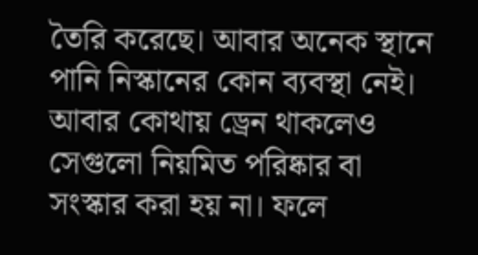তৈরি করেছে। আবার অনেক স্থানে পানি নিস্কানের কোন ব্যবস্থা নেই। আবার কোথায় ড্রেন থাকলেও সেগুলো নিয়মিত পরিষ্কার বা সংস্কার করা হয় না। ফলে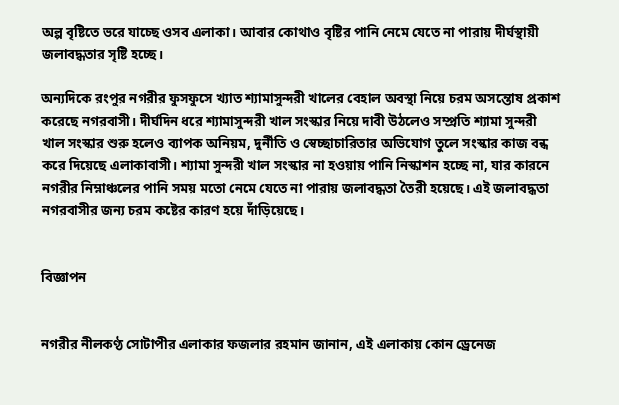অল্প বৃষ্টিতে ভরে যাচ্ছে ওসব এলাকা। আবার কোথাও বৃষ্টির পানি নেমে যেতে না পারায় দীর্ঘস্থায়ী জলাবদ্ধতার সৃষ্টি হচ্ছে।

অন্যদিকে রংপুর নগরীর ফুসফুসে খ্যাত শ্যামাসুন্দরী খালের বেহাল অবস্থা নিয়ে চরম অসন্তোষ প্রকাশ করেছে নগরবাসী। দীর্ঘদিন ধরে শ্যামাসুন্দরী খাল সংস্কার নিয়ে দাবী উঠলেও সম্প্রতি শ্যামা সুন্দরী খাল সংস্কার শুরু হলেও ব্যাপক অনিয়ম, দুর্নীতি ও স্বেচ্ছাচারিতার অভিযোগ তুলে সংস্কার কাজ বন্ধ করে দিয়েছে এলাকাবাসী। শ্যামা সুন্দরী খাল সংস্কার না হওয়ায় পানি নিস্কাশন হচ্ছে না, যার কারনে নগরীর নিম্নাঞ্চলের পানি সময় মতো নেমে যেতে না পারায় জলাবদ্ধতা তৈরী হয়েছে। এই জলাবদ্ধতা নগরবাসীর জন্য চরম কষ্টের কারণ হয়ে দাঁড়িয়েছে।


বিজ্ঞাপন


নগরীর নীলকণ্ঠ সোটাপীর এলাকার ফজলার রহমান জানান, এই এলাকায় কোন ড্রেনেজ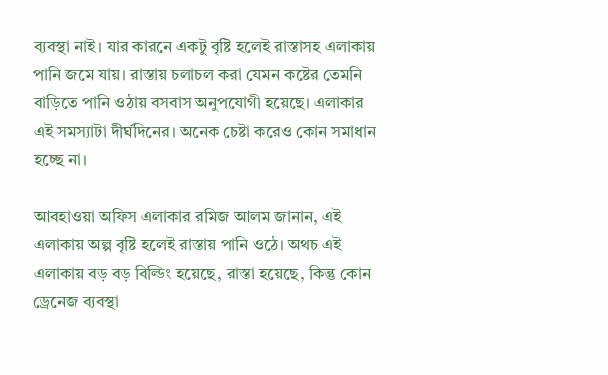ব্যবস্থা নাই। যার কারনে একটু বৃষ্টি হলেই রাস্তাসহ এলাকায় পানি জমে যায়। রাস্তায় চলাচল করা যেমন কষ্টের তেমনি বাড়িতে পানি ওঠায় বসবাস অনুপযোগী হয়েছে। এলাকার এই সমস্যাটা দীর্ঘদিনের। অনেক চেষ্টা করেও কোন সমাধান হচ্ছে না।

আবহাওয়া অফিস এলাকার রমিজ আলম জানান, এই এলাকায় অল্প বৃষ্টি হলেই রাস্তায় পানি ওঠে। অথচ এই এলাকায় বড় বড় বিল্ডিং হয়েছে, রাস্তা হয়েছে, কিন্তু কোন ড্রেনেজ ব্যবস্থা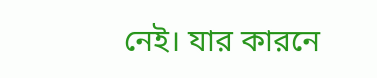নেই। যার কারনে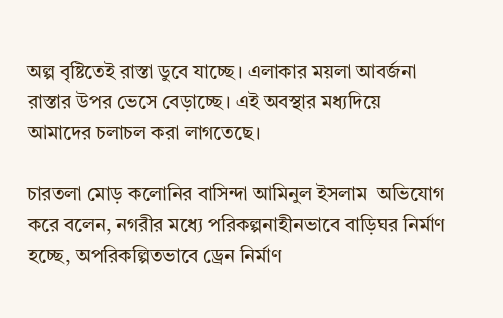অল্প বৃষ্টিতেই রাস্তা ডুবে যাচ্ছে। এলাকার ময়লা আবর্জনা রাস্তার উপর ভেসে বেড়াচ্ছে। এই অবস্থার মধ্যদিয়ে আমাদের চলাচল করা লাগতেছে।

চারতলা মোড় কলোনির বাসিন্দা আমিনুল ইসলাম  অভিযোগ করে বলেন, নগরীর মধ্যে পরিকল্পনাহীনভাবে বাড়িঘর নির্মাণ হচ্ছে, অপরিকল্পিতভাবে ড্রেন নির্মাণ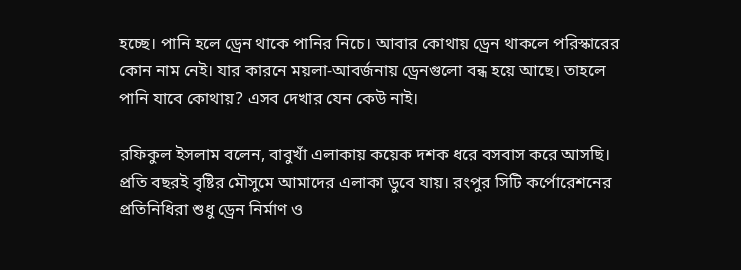হচ্ছে। পানি হলে ড্রেন থাকে পানির নিচে। আবার কোথায় ড্রেন থাকলে পরিস্কারের কোন নাম নেই। যার কারনে ময়লা-আবর্জনায় ড্রেনগুলো বন্ধ হয়ে আছে। তাহলে পানি যাবে কোথায়? এসব দেখার যেন কেউ নাই।

রফিকুল ইসলাম বলেন, বাবুখাঁ এলাকায় কয়েক দশক ধরে বসবাস করে আসছি। প্রতি বছরই বৃষ্টির মৌসুমে আমাদের এলাকা ডুবে যায়। রংপুর সিটি কর্পোরেশনের প্রতিনিধিরা শুধু ড্রেন নির্মাণ ও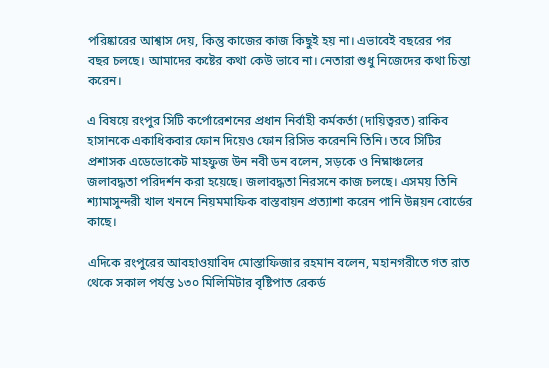পরিষ্কারের আশ্বাস দেয়, কিন্তু কাজের কাজ কিছুই হয় না। এভাবেই বছরের পর বছর চলছে। আমাদের কষ্টের কথা কেউ ভাবে না। নেতারা শুধু নিজেদের কথা চিন্তা করেন।

এ বিষয়ে রংপুর সিটি কর্পোরেশনের প্রধান নির্বাহী কর্মকর্তা (দায়িত্বরত) রাকিব হাসানকে একাধিকবার ফোন দিয়েও ফোন রিসিভ করেননি তিনি। তবে সিটির প্রশাসক এডেভোকেট মাহফুজ উন নবী ডন বলেন, সড়কে ও নিম্নাঞ্চলের জলাবদ্ধতা পরিদর্শন করা হয়েছে। জলাবদ্ধতা নিরসনে কাজ চলছে। এসময় তিনি শ্যামাসুন্দরী খাল খননে নিয়মমাফিক বাস্তবায়ন প্রত্যাশা করেন পানি উন্নয়ন বোর্ডের কাছে।

এদিকে রংপুরের আবহাওয়াবিদ মোস্তাফিজার রহমান বলেন, মহানগরীতে গত রাত থেকে সকাল পর্যন্ত ১৩০ মিলিমিটার বৃষ্টিপাত রেকর্ড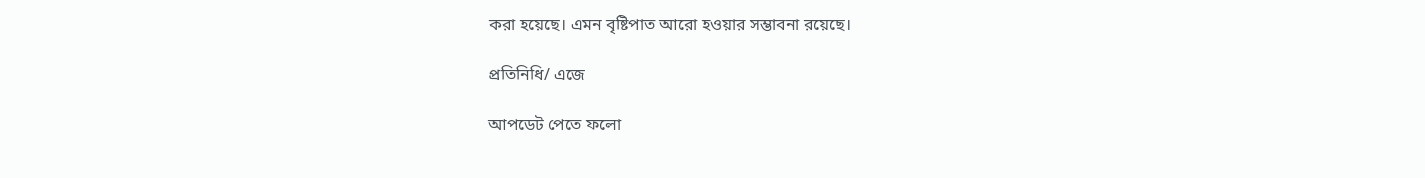করা হয়েছে। এমন বৃষ্টিপাত আরো হওয়ার সম্ভাবনা রয়েছে।

প্রতিনিধি/ এজে

আপডেট পেতে ফলো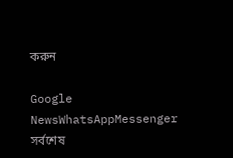করুন

Google NewsWhatsAppMessenger
সর্বশেষ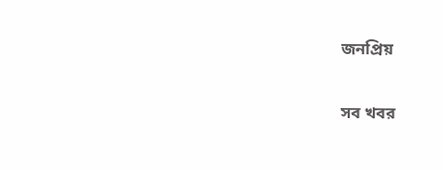জনপ্রিয়

সব খবর